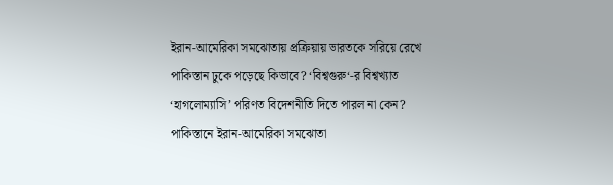ইরান-আমেরিকা সমঝোতায় প্রক্রিয়ায় ভারতকে সরিয়ে রেখে পাকিস্তান ঢুকে পড়েছে কিভাবে? ‘বিশ্বগুরু‘-র বিশ্বখ্যাত ‘হাগলোম্যাসি’ পরিণত বিদেশনীতি দিতে পারল না কেন?
পাকিস্তানে ইরান-আমেরিকা সমঝোতা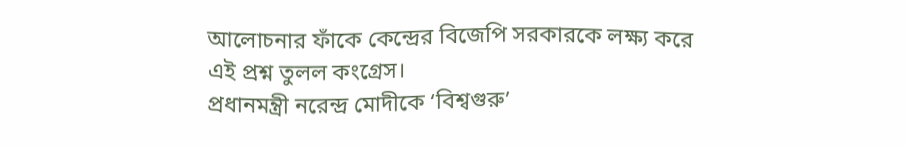আলোচনার ফাঁকে কেন্দ্রের বিজেপি সরকারকে লক্ষ্য করে এই প্রশ্ন তুলল কংগ্রেস।
প্রধানমন্ত্রী নরেন্দ্র মোদীকে ‘বিশ্বগুরু’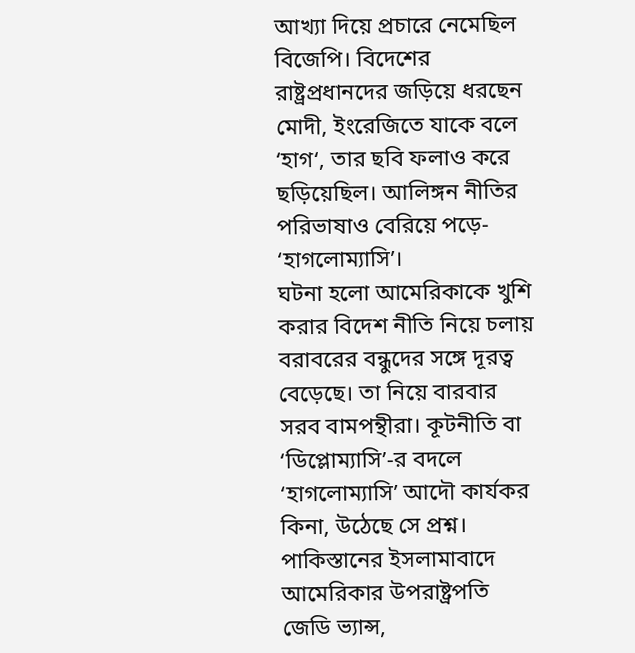আখ্যা দিয়ে প্রচারে নেমেছিল বিজেপি। বিদেশের রাষ্ট্রপ্রধানদের জড়িয়ে ধরছেন মোদী, ইংরেজিতে যাকে বলে ‘হাগ‘, তার ছবি ফলাও করে ছড়িয়েছিল। আলিঙ্গন নীতির পরিভাষাও বেরিয়ে পড়ে- ‘হাগলোম্যাসি’।
ঘটনা হলো আমেরিকাকে খুশি করার বিদেশ নীতি নিয়ে চলায় বরাবরের বন্ধুদের সঙ্গে দূরত্ব বেড়েছে। তা নিয়ে বারবার সরব বামপন্থীরা। কূটনীতি বা ‘ডিপ্লোম্যাসি’-র বদলে ‘হাগলোম্যাসি’ আদৌ কার্যকর কিনা, উঠেছে সে প্রশ্ন।
পাকিস্তানের ইসলামাবাদে আমেরিকার উপরাষ্ট্রপতি জেডি ভ্যান্স,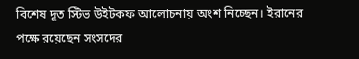বিশেষ দূত স্টিভ উইটকফ আলোচনায় অংশ নিচ্ছেন। ইরানের পক্ষে রয়েছেন সংসদের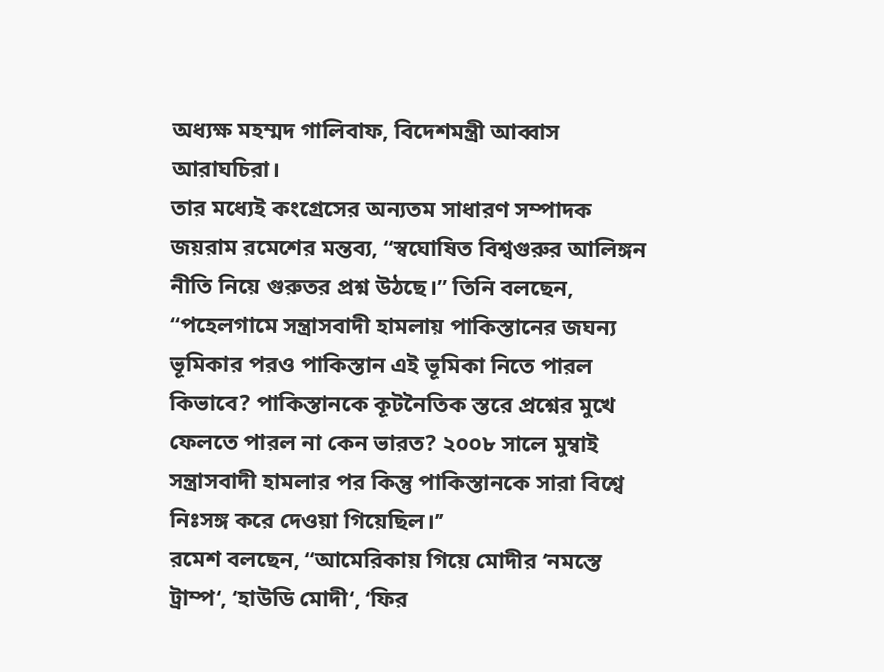অধ্যক্ষ মহম্মদ গালিবাফ, বিদেশমন্ত্রী আব্বাস আরাঘচিরা।
তার মধ্যেই কংগ্রেসের অন্যতম সাধারণ সম্পাদক জয়রাম রমেশের মন্তব্য, ‘‘স্বঘোষিত বিশ্বগুরুর আলিঙ্গন নীতি নিয়ে গুরুতর প্রশ্ন উঠছে।’’ তিনি বলছেন, ‘‘পহেলগামে সন্ত্রাসবাদী হামলায় পাকিস্তানের জঘন্য ভূমিকার পরও পাকিস্তান এই ভূমিকা নিতে পারল কিভাবে? পাকিস্তানকে কূটনৈতিক স্তরে প্রশ্নের মুখে ফেলতে পারল না কেন ভারত? ২০০৮ সালে মুম্বাই সন্ত্রাসবাদী হামলার পর কিন্তু পাকিস্তানকে সারা বিশ্বে নিঃসঙ্গ করে দেওয়া গিয়েছিল।’’
রমেশ বলছেন, ‘‘আমেরিকায় গিয়ে মোদীর ‘নমস্তে ট্রাম্প‘, ‘হাউডি মোদী‘, ‘ফির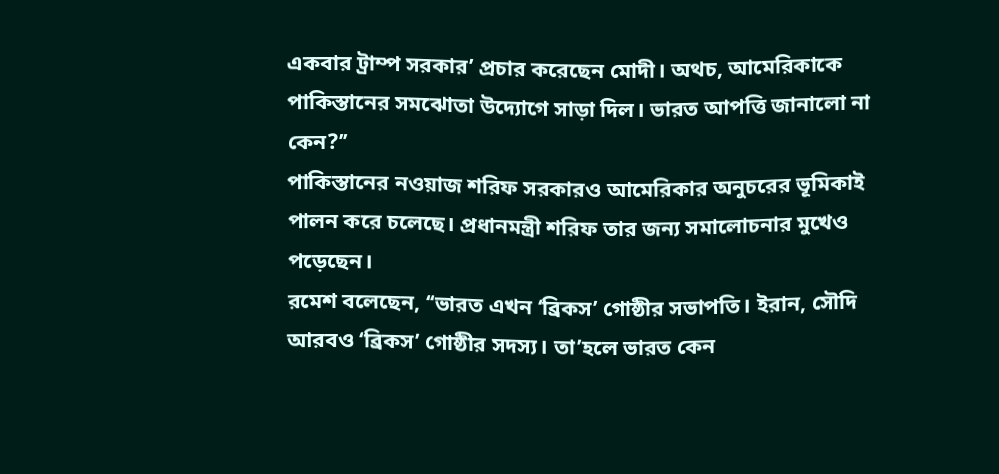একবার ট্রাম্প সরকার’ প্রচার করেছেন মোদী। অথচ, আমেরিকাকে পাকিস্তানের সমঝোতা উদ্যোগে সাড়া দিল। ভারত আপত্তি জানালো না কেন?’’
পাকিস্তানের নওয়াজ শরিফ সরকারও আমেরিকার অনুচরের ভূমিকাই পালন করে চলেছে। প্রধানমন্ত্রী শরিফ তার জন্য সমালোচনার মুখেও পড়েছেন।
রমেশ বলেছেন, ‘‘ভারত এখন ‘ব্রিকস’ গোষ্ঠীর সভাপতি। ইরান, সৌদি আরবও ‘ব্রিকস’ গোষ্ঠীর সদস্য। তা’হলে ভারত কেন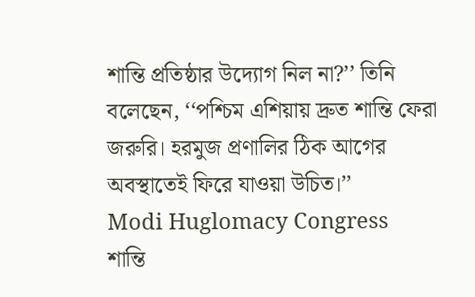শান্তি প্রতিষ্ঠার উদ্যোগ নিল না?’’ তিনি বলেছেন, ‘‘পশ্চিম এশিয়ায় দ্রুত শান্তি ফেরা জরুরি। হরমুজ প্রণালির ঠিক আগের অবস্থাতেই ফিরে যাওয়া উচিত।’’
Modi Huglomacy Congress
শান্তি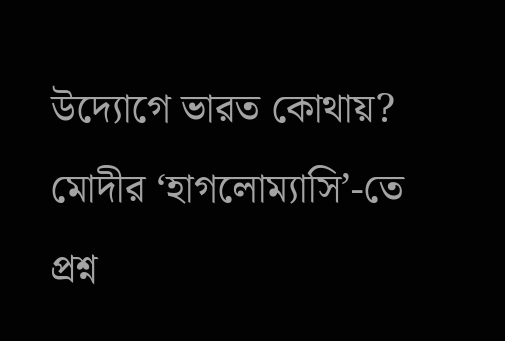উদ্যোগে ভারত কোথায়? মোদীর ‘হাগলোম্যাসি’-তে প্রশ্ন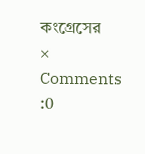কংগ্রেসের
×
Comments :0